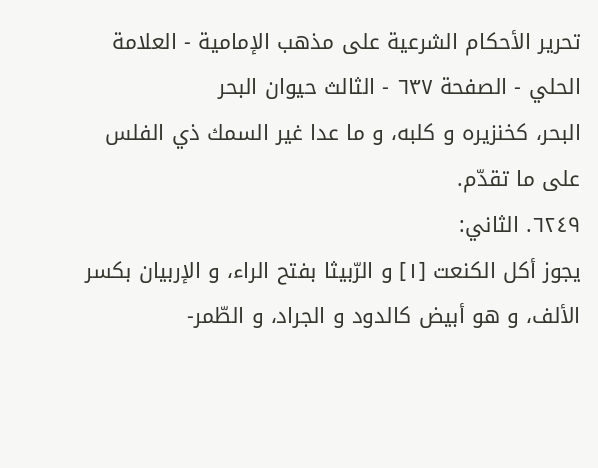تحرير الأحكام الشرعية على مذهب الإمامية - العلامة الحلي - الصفحة ٦٣٧ - الثالث حيوان البحر
البحر، كخنزيره و كلبه، و ما عدا غير السمك ذي الفلس على ما تقدّم.
٦٢٤٩. الثاني:
يجوز أكل الكنعت [١] و الرّبيثا بفتح الراء، و الإربيان بكسر الألف، و هو أبيض كالدود و الجراد، و الطّمر-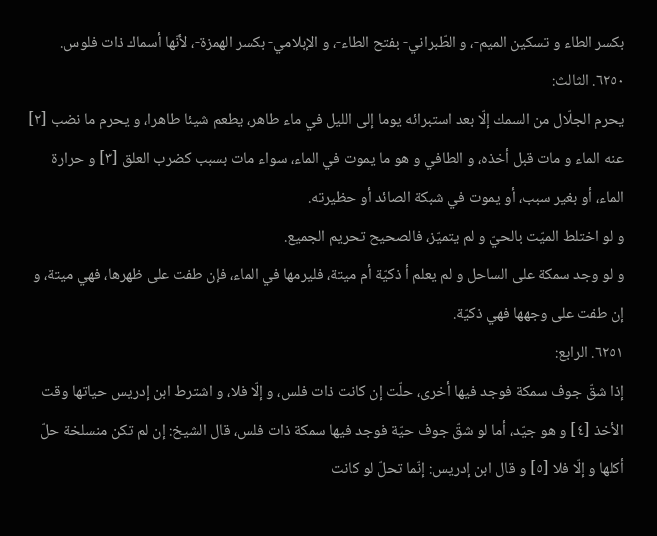بكسر الطاء و تسكين الميم-، و الطّبراني- بفتح الطاء-، و الإبلامي- بكسر الهمزة-، لأنّها أسماك ذات فلوس.
٦٢٥٠. الثالث:
يحرم الجلّال من السمك إلّا بعد استبرائه يوما إلى الليل في ماء طاهر، يطعم شيئا طاهرا، و يحرم ما نضب [٢] عنه الماء و مات قبل أخذه، و الطافي و هو ما يموت في الماء، سواء مات بسبب كضرب العلق [٣] و حرارة الماء، أو بغير سبب، أو يموت في شبكة الصائد أو حظيرته.
و لو اختلط الميّت بالحيّ و لم يتميّز، فالصحيح تحريم الجميع.
و لو وجد سمكة على الساحل و لم يعلم أ ذكيّة أم ميتة، فليرمها في الماء، فإن طفت على ظهرها، فهي ميتة، و إن طفت على وجهها فهي ذكيّة.
٦٢٥١. الرابع:
إذا شقّ جوف سمكة فوجد فيها أخرى، حلّت إن كانت ذات فلس، و إلّا فلا، و اشترط ابن إدريس حياتها وقت الأخذ [٤] و هو جيّد، أما لو شقّ جوف حيّة فوجد فيها سمكة ذات فلس، قال الشيخ: إن لم تكن منسلخة حلّ أكلها و إلّا فلا [٥] و قال ابن إدريس: إنّما تحلّ لو كانت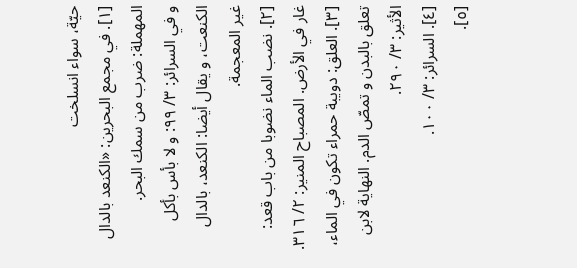حيّة، سواء انسلخت
[١]. في مجمع البحرين: «الكنعد بالدال المهملة: ضرب من سمك البحر.
و في السرائر: ٣/ ٩٩: و لا بأس بأكل الكنعت، و يقال أيضا: الكنعد، بالدال غير المعجمة.
[٢]. نضب الماء نضوبا من باب قعد: غار في الأرض. المصباح المنير: ٢/ ٣١٦.
[٣]. العلق: دويبة حمراء تكون في الماء، تعلق بالبدن و تمصّ الدم. النهاية لابن الأثير: ٣/ ٢٩٠.
[٤]. السرائر: ٣/ ١٠٠.
[٥].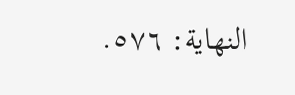النهاية: ٥٧٦.